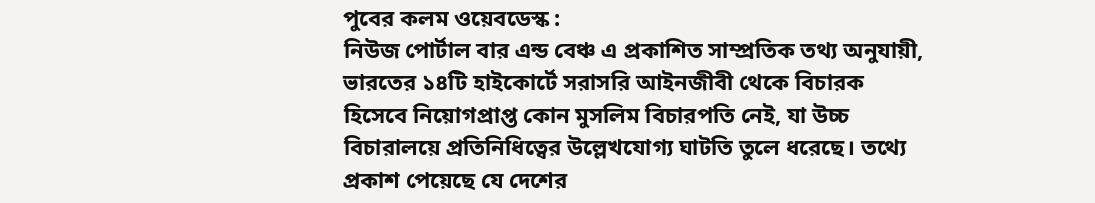পুবের কলম ওয়েবডেস্ক :
নিউজ পোর্টাল বার এন্ড বেঞ্চ এ প্রকাশিত সাম্প্রতিক তথ্য অনুযায়ী, ভারতের ১৪টি হাইকোর্টে সরাসরি আইনজীবী থেকে বিচারক হিসেবে নিয়োগপ্রাপ্ত কোন মুসলিম বিচারপতি নেই, যা উচ্চ বিচারালয়ে প্রতিনিধিত্বের উল্লেখযোগ্য ঘাটতি তুলে ধরেছে। তথ্যে প্রকাশ পেয়েছে যে দেশের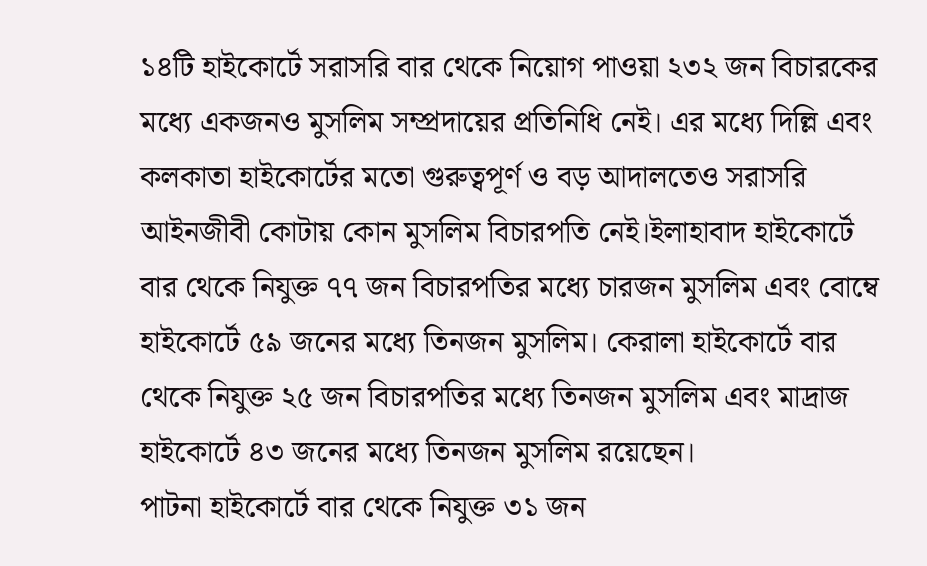১৪টি হাইকোর্টে সরাসরি বার থেকে নিয়োগ পাওয়া ২৩২ জন বিচারকের মধ্যে একজনও মুসলিম সম্প্রদায়ের প্রতিনিধি নেই। এর মধ্যে দিল্লি এবং কলকাতা হাইকোর্টের মতো গুরুত্বপূর্ণ ও বড় আদালতেও সরাসরি আইনজীবী কোটায় কোন মুসলিম বিচারপতি নেই।ইলাহাবাদ হাইকোর্টে বার থেকে নিযুক্ত ৭৭ জন বিচারপতির মধ্যে চারজন মুসলিম এবং বোম্বে হাইকোর্টে ৫৯ জনের মধ্যে তিনজন মুসলিম। কেরালা হাইকোর্টে বার থেকে নিযুক্ত ২৫ জন বিচারপতির মধ্যে তিনজন মুসলিম এবং মাদ্রাজ হাইকোর্টে ৪৩ জনের মধ্যে তিনজন মুসলিম রয়েছেন।
পাটনা হাইকোর্টে বার থেকে নিযুক্ত ৩১ জন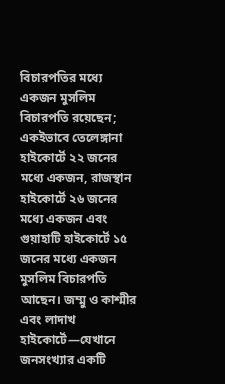বিচারপতির মধ্যে একজন মুসলিম বিচারপতি রয়েছেন; একইভাবে তেলেঙ্গানা হাইকোর্টে ২২ জনের মধ্যে একজন, রাজস্থান হাইকোর্টে ২৬ জনের মধ্যে একজন এবং গুয়াহাটি হাইকোর্টে ১৫ জনের মধ্যে একজন মুসলিম বিচারপতি আছেন। জম্মু ও কাশ্মীর এবং লাদাখ হাইকোর্টে—যেখানে জনসংখ্যার একটি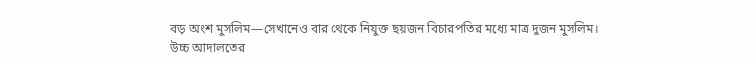বড় অংশ মুসলিম—সেখানেও বার থেকে নিযুক্ত ছয়জন বিচারপতির মধ্যে মাত্র দুজন মুসলিম।
উচ্চ আদালতের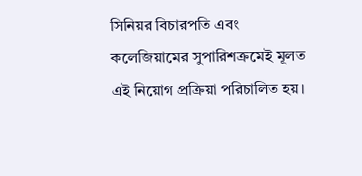সিনিয়র বিচারপতি এবং কলেজিয়ামের সুপারিশক্রমেই মূলত এই নিয়োগ প্রক্রিয়া পরিচালিত হয়।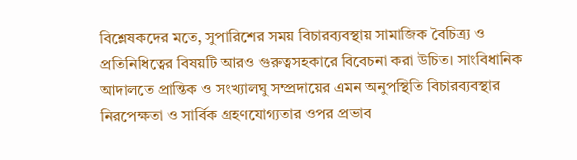বিশ্লেষকদের মতে, সুপারিশের সময় বিচারব্যবস্থায় সামাজিক বৈচিত্র্য ও প্রতিনিধিত্বের বিষয়টি আরও গুরুত্বসহকারে বিবেচনা করা উচিত। সাংবিধানিক আদালতে প্রান্তিক ও সংখ্যালঘু সম্প্রদায়ের এমন অনুপস্থিতি বিচারব্যবস্থার নিরপেক্ষতা ও সার্বিক গ্রহণযোগ্যতার ওপর প্রভাব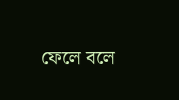ফেলে বলে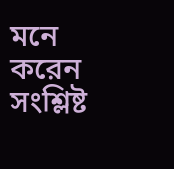মনে করেন সংশ্লিষ্ট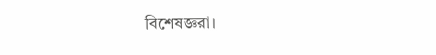বিশেষজ্ঞরা।